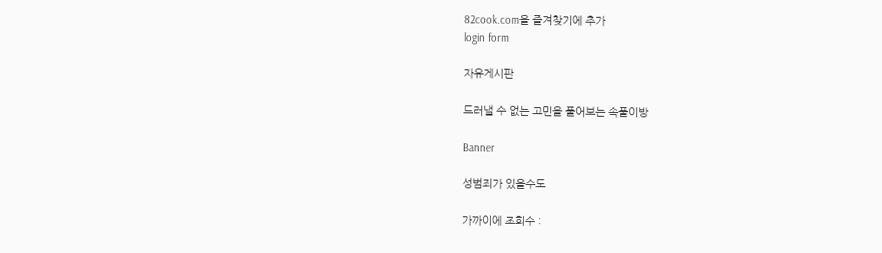82cook.com을 즐겨찾기에 추가
login form

자유게시판

드러낼 수 없는 고민을 풀어보는 속풀이방

Banner

성범죄가 있을수도

가까이에 조회수 :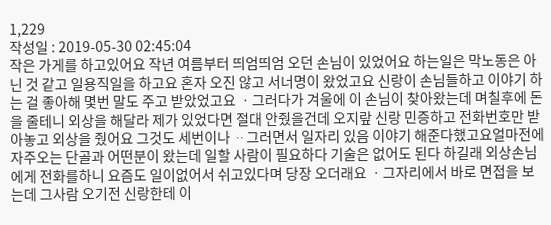1,229
작성일 : 2019-05-30 02:45:04
작은 가게를 하고있어요 작년 여름부터 띄엄띄엄 오던 손님이 있었어요 하는일은 막노동은 아닌 것 같고 일용직일을 하고요 혼자 오진 않고 서너명이 왔었고요 신랑이 손님들하고 이야기 하는 걸 좋아해 몇번 말도 주고 받았었고요 ㆍ그러다가 겨울에 이 손님이 찾아왔는데 며칠후에 돈을 줄테니 외상을 해달라 제가 있었다면 절대 안줬을건데 오지랖 신랑 민증하고 전화번호만 받아놓고 외상을 줬어요 그것도 세번이나 ᆢ그러면서 일자리 있음 이야기 해준다했고요얼마전에 자주오는 단골과 어떤분이 왔는데 일할 사람이 필요하다 기술은 없어도 된다 하길래 외상손님에게 전화를하니 요즘도 일이없어서 쉬고있다며 당장 오더래요 ㆍ그자리에서 바로 면접을 보는데 그사람 오기전 신랑한테 이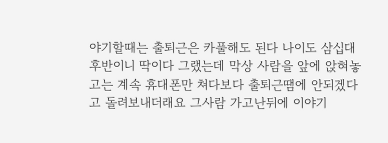야기할때는 출퇴근은 카풀해도 된다 나이도 삼십대 후반이니 딱이다 그랬는데 막상 사람을 앞에 앉혀놓고는 계속 휴대폰만 쳐다보다 출퇴근땜에 안되겠다고 돌려보내더래요 그사람 가고난뒤에 이야기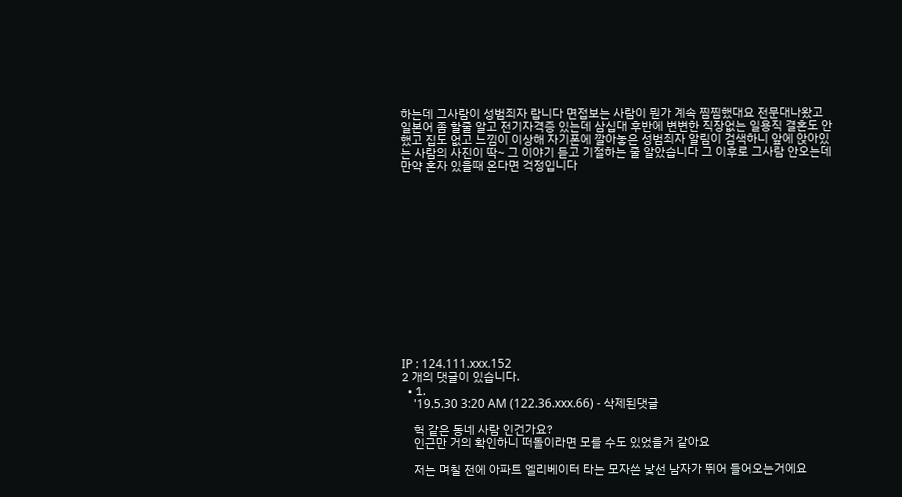하는데 그사람이 성범죄자 랍니다 면접보는 사람이 뭔가 계속 찜찜했대요 전문대나왔고 일본어 좀 할줄 알고 전기자격증 있는데 삼십대 후반에 변변한 직장없는 일용직 결혼도 안했고 집도 없고 느낌이 이상해 자기폰에 깔아놓은 성범죄자 알림이 검색하니 앞에 앉아있는 사람의 사진이 딱~ 그 이야기 듣고 기절하는 줄 알았습니다 그 이후로 그사람 안오는데 만약 혼자 있을때 온다면 걱정입니다














IP : 124.111.xxx.152
2 개의 댓글이 있습니다.
  • 1.
    '19.5.30 3:20 AM (122.36.xxx.66) - 삭제된댓글

    헉 같은 동네 사람 인건가요?
    인근만 거의 확인하니 떠돌이라면 모를 수도 있었을거 같아요

    저는 며칠 전에 아파트 엘리베이터 타는 모자쓴 낯선 남자가 뛰어 들어오는거에요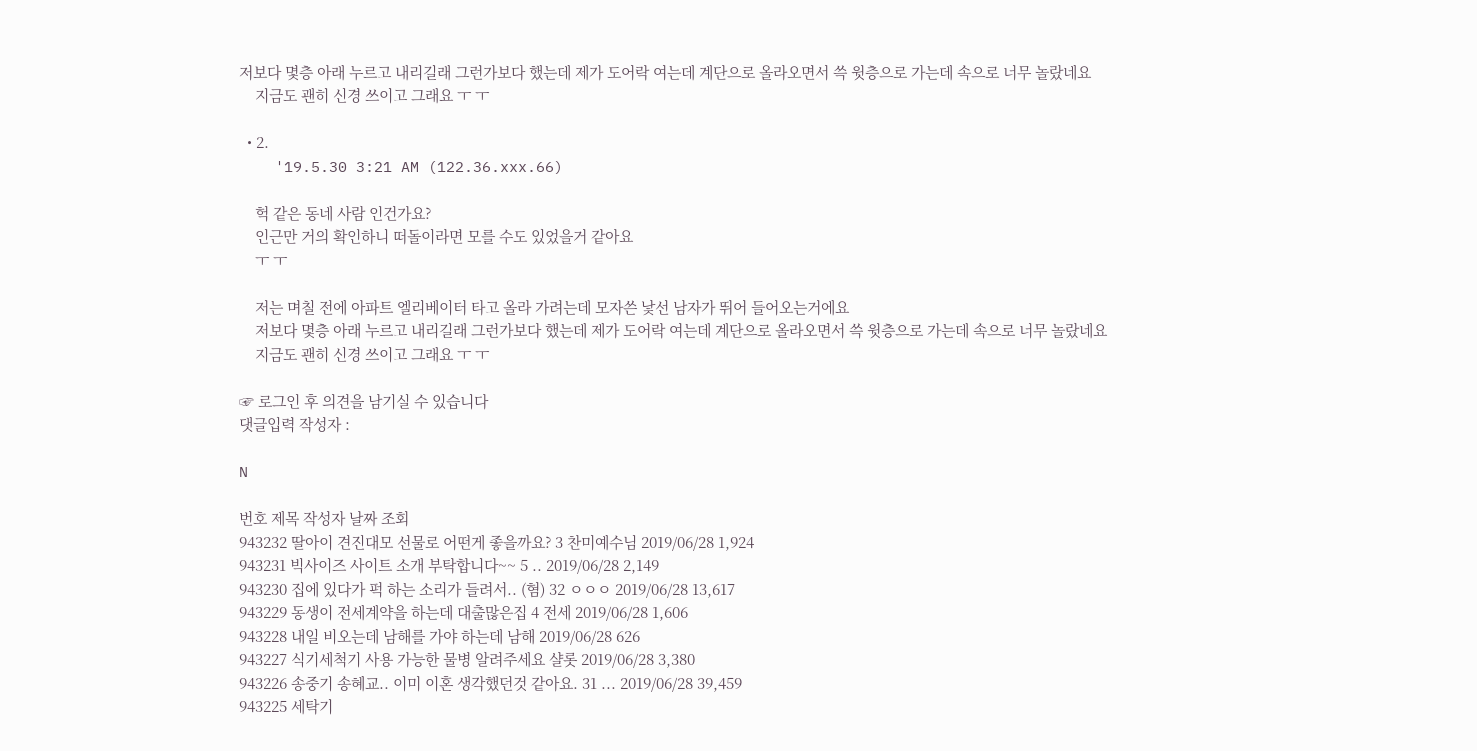저보다 몇층 아래 누르고 내리길래 그런가보다 했는데 제가 도어락 여는데 계단으로 올라오면서 쓱 윗층으로 가는데 속으로 너무 놀랐네요
    지금도 괜히 신경 쓰이고 그래요 ㅜ ㅜ

  • 2.
    '19.5.30 3:21 AM (122.36.xxx.66)

    헉 같은 동네 사람 인건가요?
    인근만 거의 확인하니 떠돌이라면 모를 수도 있었을거 같아요
    ㅜ ㅜ

    저는 며칠 전에 아파트 엘리베이터 타고 올라 가려는데 모자쓴 낯선 남자가 뛰어 들어오는거에요
    저보다 몇층 아래 누르고 내리길래 그런가보다 했는데 제가 도어락 여는데 계단으로 올라오면서 쓱 윗층으로 가는데 속으로 너무 놀랐네요
    지금도 괜히 신경 쓰이고 그래요 ㅜ ㅜ

☞ 로그인 후 의견을 남기실 수 있습니다
댓글입력 작성자 :

N

번호 제목 작성자 날짜 조회
943232 딸아이 견진대모 선물로 어떤게 좋을까요? 3 찬미예수님 2019/06/28 1,924
943231 빅사이즈 사이트 소개 부탁합니다~~ 5 .. 2019/06/28 2,149
943230 집에 있다가 퍽 하는 소리가 들려서.. (혐) 32 ㅇㅇㅇ 2019/06/28 13,617
943229 동생이 전세계약을 하는데 대출많은집 4 전세 2019/06/28 1,606
943228 내일 비오는데 남해를 가야 하는데 남해 2019/06/28 626
943227 식기세척기 사용 가능한 물병 알려주세요 샬롯 2019/06/28 3,380
943226 송중기 송혜교.. 이미 이혼 생각했던것 같아요. 31 ... 2019/06/28 39,459
943225 세탁기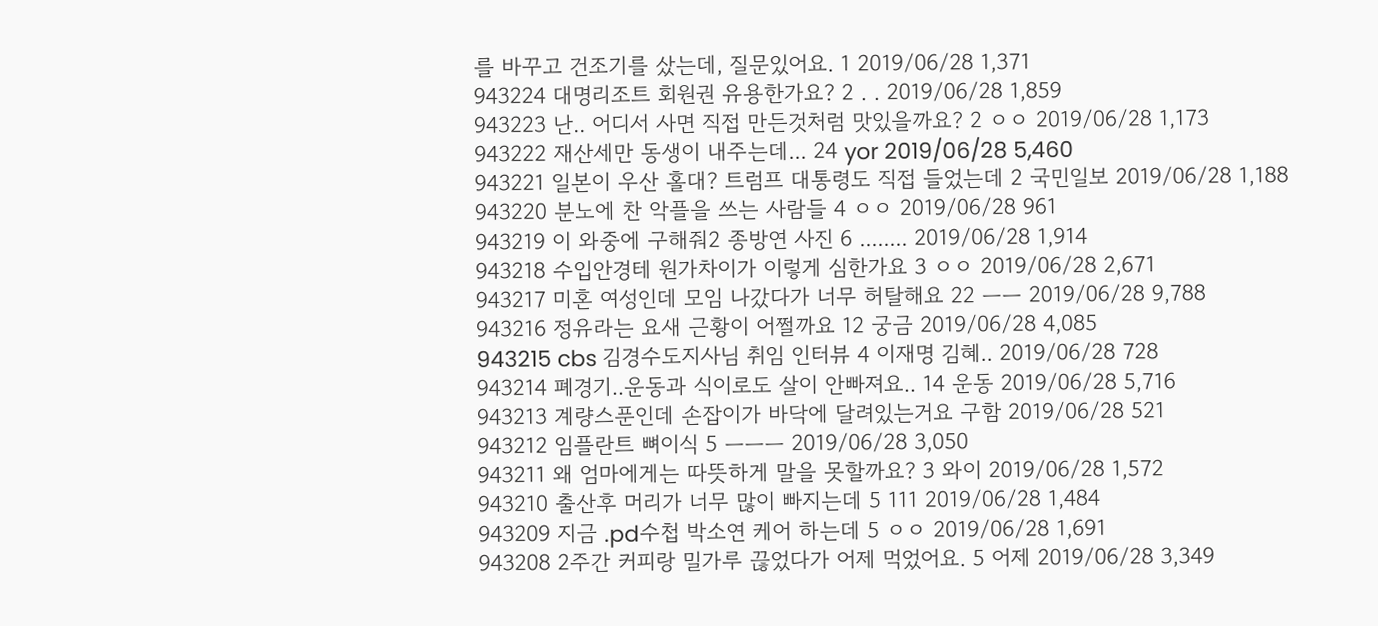를 바꾸고 건조기를 샀는데, 질문있어요. 1 2019/06/28 1,371
943224 대명리조트 회원권 유용한가요? 2 . . 2019/06/28 1,859
943223 난.. 어디서 사면 직접 만든것처럼 맛있을까요? 2 ㅇㅇ 2019/06/28 1,173
943222 재산세만 동생이 내주는데... 24 yor 2019/06/28 5,460
943221 일본이 우산 홀대? 트럼프 대통령도 직접 들었는데 2 국민일보 2019/06/28 1,188
943220 분노에 찬 악플을 쓰는 사람들 4 ㅇㅇ 2019/06/28 961
943219 이 와중에 구해줘2 종방연 사진 6 ........ 2019/06/28 1,914
943218 수입안경테 원가차이가 이렇게 심한가요 3 ㅇㅇ 2019/06/28 2,671
943217 미혼 여성인데 모임 나갔다가 너무 허탈해요 22 ㅡㅡ 2019/06/28 9,788
943216 정유라는 요새 근황이 어쩔까요 12 궁금 2019/06/28 4,085
943215 cbs 김경수도지사님 취임 인터뷰 4 이재명 김혜.. 2019/06/28 728
943214 폐경기..운동과 식이로도 살이 안빠져요.. 14 운동 2019/06/28 5,716
943213 계량스푼인데 손잡이가 바닥에 달려있는거요 구함 2019/06/28 521
943212 임플란트 뼈이식 5 ㅡㅡㅡ 2019/06/28 3,050
943211 왜 엄마에게는 따뜻하게 말을 못할까요? 3 와이 2019/06/28 1,572
943210 출산후 머리가 너무 많이 빠지는데 5 111 2019/06/28 1,484
943209 지금 .pd수첩 박소연 케어 하는데 5 ㅇㅇ 2019/06/28 1,691
943208 2주간 커피랑 밀가루 끊었다가 어제 먹었어요. 5 어제 2019/06/28 3,349